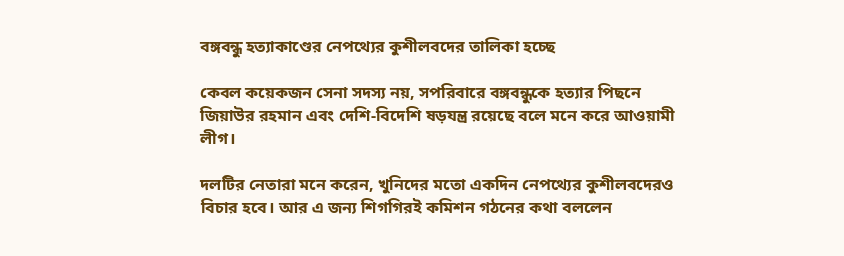বঙ্গবন্ধু হত্যাকাণ্ডের নেপথ্যের কুশীলবদের তালিকা হচ্ছে

কেবল কয়েকজন সেনা সদস্য নয়, সপরিবারে বঙ্গবন্ধুকে হত্যার পিছনে জিয়াউর রহমান এবং দেশি-বিদেশি ষড়যন্ত্র রয়েছে বলে মনে করে আওয়ামী লীগ।

দলটির নেতারা মনে করেন, খুনিদের মতো একদিন নেপথ্যের কুশীলবদেরও বিচার হবে। আর এ জন্য শিগগিরই কমিশন গঠনের কথা বললেন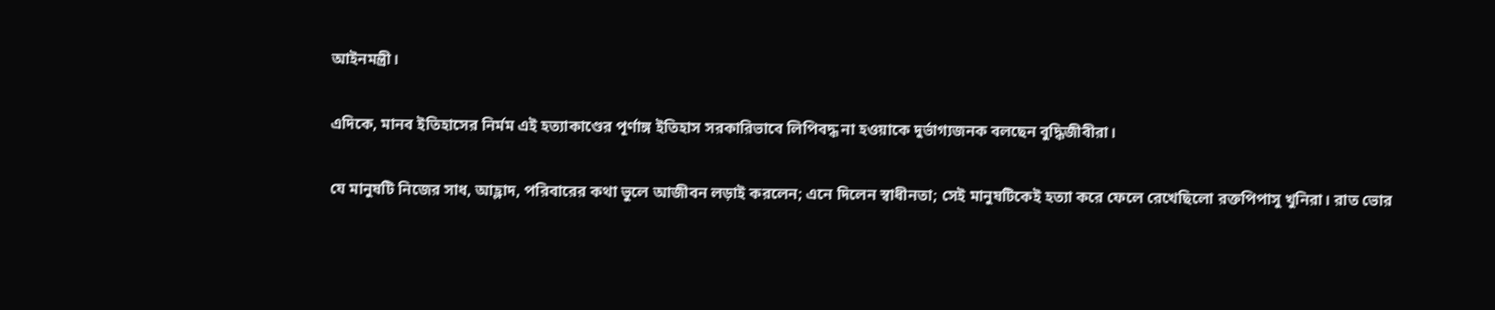আইনমন্ত্রী।

এদিকে, মানব ইতিহাসের নির্মম এই হত্যাকাণ্ডের পূর্ণাঙ্গ ইতিহাস সরকারিভাবে লিপিবদ্ধ না হওয়াকে দুর্ভাগ্যজনক বলছেন বুদ্ধিজীবীরা।

যে মানুষটি নিজের সাধ, আহ্লাদ, পরিবারের কথা ভুলে আজীবন লড়াই করলেন; এনে দিলেন স্বাধীনতা; সেই মানুষটিকেই হত্যা করে ফেলে রেখেছিলো রক্তপিপাসু খুনিরা। রাত ভোর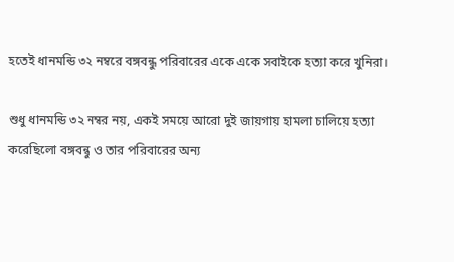হতেই ধানমন্ডি ৩২ নম্বরে বঙ্গবন্ধু পরিবারের একে একে সবাইকে হত্যা করে খুনিরা।

শুধু ধানমন্ডি ৩২ নম্বর নয়, একই সময়ে আরো দুই জায়গায় হামলা চালিয়ে হত্যা করেছিলো বঙ্গবন্ধু ও তার পরিবারের অন্য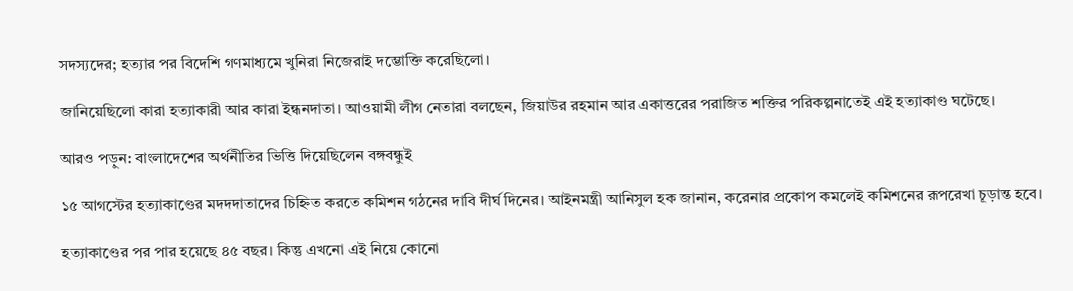সদস্যদের; হত্যার পর বিদেশি গণমাধ্যমে খুনিরা নিজেরাই দম্ভোক্তি করেছিলো।

জানিয়েছিলো কারা হত্যাকারী আর কারা ইন্ধনদাতা। আওয়ামী লীগ নেতারা বলছেন, জিয়াউর রহমান আর একাত্তরের পরাজিত শক্তির পরিকল্পনাতেই এই হত্যাকাণ্ড ঘটেছে।

আরও পড়ুন: বাংলাদেশের অর্থনীতির ভিত্তি দিয়েছিলেন বঙ্গবন্ধুই

১৫ আগস্টের হত্যাকাণ্ডের মদদদাতাদের চিহ্নিত করতে কমিশন গঠনের দাবি দীর্ঘ দিনের। আইনমন্ত্রী আনিসুল হক জানান, করেনার প্রকোপ কমলেই কমিশনের রূপরেখা চূড়ান্ত হবে।

হত্যাকাণ্ডের পর পার হয়েছে ৪৫ বছর। কিন্তু এখনো এই নিয়ে কোনো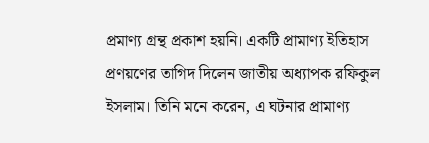প্রমাণ্য গ্রন্থ প্রকাশ হয়নি। একটি প্রামাণ্য ইতিহাস প্রণয়ণের তাগিদ দিলেন জাতীয় অধ্যাপক রফিকুল ইসলাম। তিনি মনে করেন, এ ঘটনার প্রামাণ্য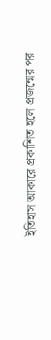ইতিহাস আকারে প্রকাশিত হলে প্রজন্মের পর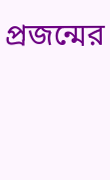প্রজন্মের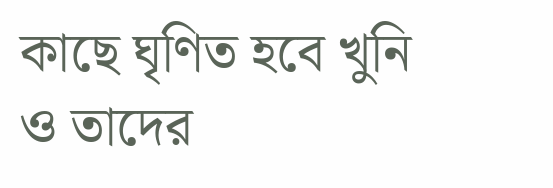কাছে ঘৃণিত হবে খুনি ও তাদের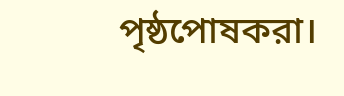পৃষ্ঠপোষকরা।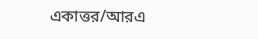একাত্তর/আরএ